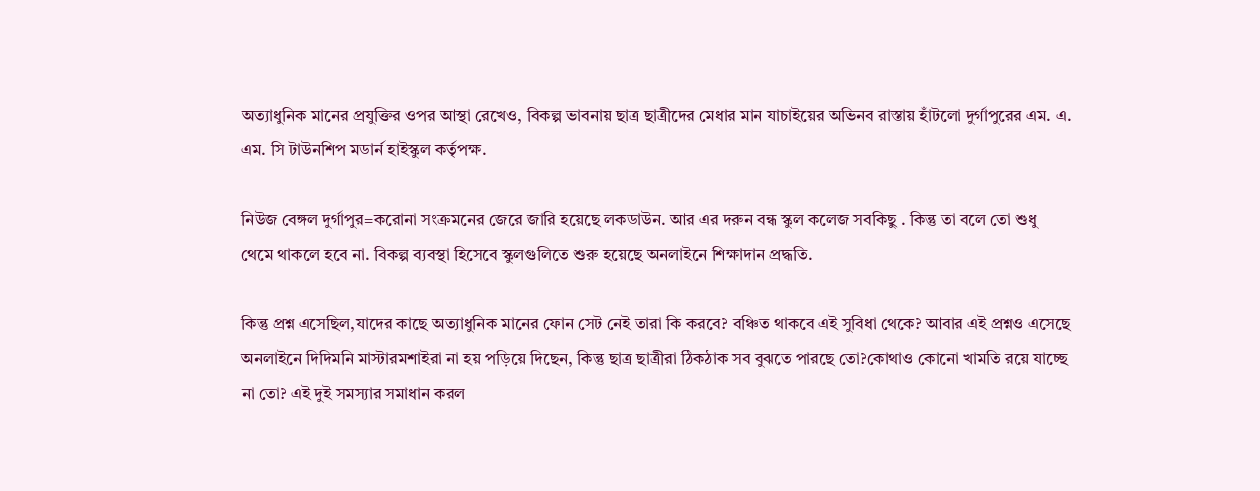অত্যাধুনিক মানের প্রযুক্তির ওপর আস্থা রেখেও, বিকল্প ভাবনায় ছাত্র ছাত্রীদের মেধার মান যাচাইয়ের অভিনব রাস্তায় হাঁটলো দুর্গাপুরের এম. এ. এম. সি টাউনশিপ মডার্ন হাইস্কুল কর্তৃপক্ষ.

নিউজ বেঙ্গল দুর্গাপুর=করোনা সংক্রমনের জেরে জারি হয়েছে লকডাউন. আর এর দরুন বন্ধ স্কুল কলেজ সবকিছু . কিন্তু তা বলে তো শুধু থেমে থাকলে হবে না. বিকল্প ব্যবস্থা হিসেবে স্কুলগুলিতে শুরু হয়েছে অনলাইনে শিক্ষাদান প্রদ্ধতি.

কিন্তু প্রশ্ন এসেছিল,যাদের কাছে অত্যাধুনিক মানের ফোন সেট নেই তারা কি করবে? বঞ্চিত থাকবে এই সুবিধা থেকে? আবার এই প্রশ্নও এসেছে অনলাইনে দিদিমনি মাস্টারমশাইরা না হয় পড়িয়ে দিছেন, কিন্তু ছাত্র ছাত্রীরা ঠিকঠাক সব বুঝতে পারছে তো?কোথাও কোনো খামতি রয়ে যাচ্ছে না তো? এই দুই সমস্যার সমাধান করল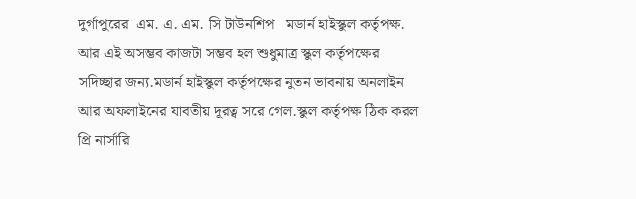দুর্গাপুরের  এম. এ. এম. সি টাউনশিপ   মডার্ন হাইস্কুল কর্তৃপক্ষ. আর এই অসম্ভব কাজটা সম্ভব হল শুধুমাত্র স্কুল কর্তৃপক্ষের সদিচ্ছার জন্য.মডার্ন হাইস্কুল কর্তৃপক্ষের নুতন ভাবনায় অনলাইন আর অফলাইনের যাবতীয় দূরত্ব সরে গেল.স্কুল কর্তৃপক্ষ ঠিক করল প্রি নার্সারি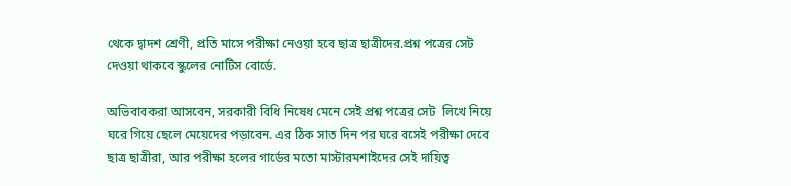থেকে দ্বাদশ শ্রেণী, প্রতি মাসে পরীক্ষা নেওয়া হবে ছাত্র ছাত্রীদের.প্রশ্ন পত্রের সেট দেওয়া থাকবে স্কুলের নোটিস বোর্ডে.

অভিবাবকরা আসবেন, সরকারী বিধি নিষেধ মেনে সেই প্রশ্ন পত্রের সেট  লিখে নিয়ে ঘরে গিয়ে ছেলে মেয়েদের পড়াবেন. এর ঠিক সাত দিন পর ঘরে বসেই পরীক্ষা দেবে ছাত্র ছাত্রীরা, আর পরীক্ষা হলের গার্ডের মতো মাস্টারমশাইদের সেই দায়িত্ব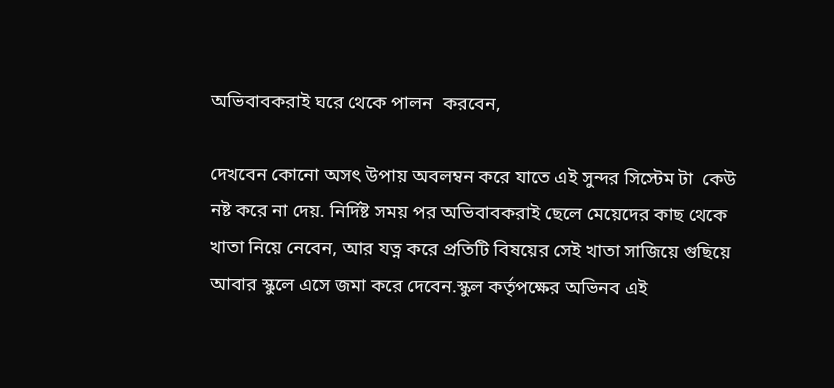অভিবাবকরাই ঘরে থেকে পালন  করবেন,

দেখবেন কোনো অসৎ উপায় অবলম্বন করে যাতে এই সুন্দর সিস্টেম টা  কেউ নষ্ট করে না দেয়. নির্দিষ্ট সময় পর অভিবাবকরাই ছেলে মেয়েদের কাছ থেকে খাতা নিয়ে নেবেন, আর যত্ন করে প্রতিটি বিষয়ের সেই খাতা সাজিয়ে গুছিয়ে আবার স্কুলে এসে জমা করে দেবেন.স্কুল কর্তৃপক্ষের অভিনব এই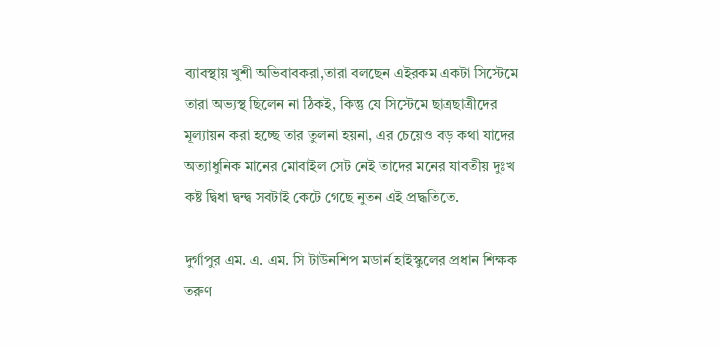ব্যাবস্থায় খুশী অভিবাবকরা,তারা বলছেন এইরকম একটা সিস্টেমে তারা অভ্যস্থ ছিলেন না ঠিকই, কিন্তু যে সিস্টেমে ছাত্রছাত্রীদের মূল্যায়ন করা হচ্ছে তার তুলনা হয়না, এর চেয়েও বড় কথা যাদের অত্যাধুনিক মানের মোবাইল সেট নেই তাদের মনের যাবতীয় দুঃখ কষ্ট দ্বিধা দ্বন্দ্ব সবটাই কেটে গেছে নুতন এই প্রদ্ধতিতে.

দুর্গাপুর এম. এ. এম. সি টাউনশিপ মডার্ন হাইস্কুলের প্রধান শিক্ষক তরুণ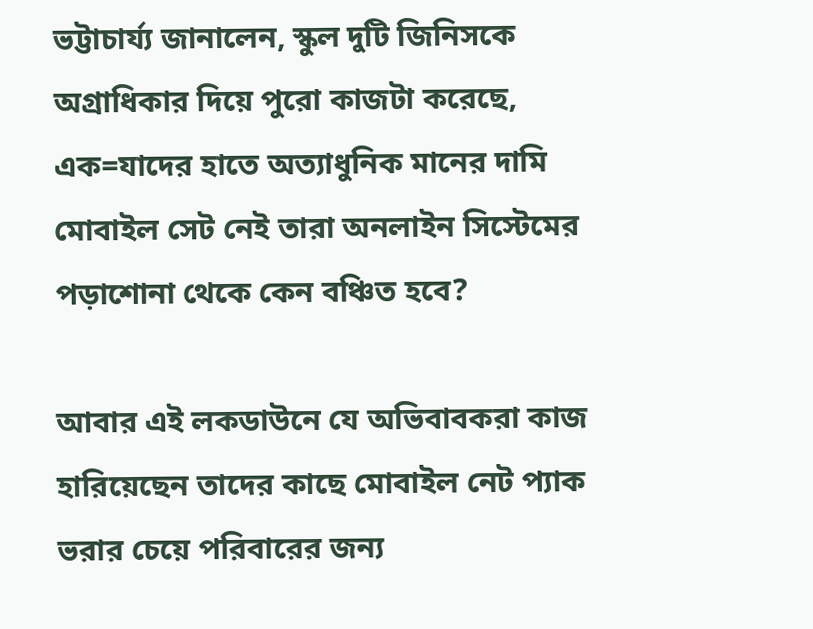ভট্টাচার্য্য জানালেন, স্কুল দুটি জিনিসকে অগ্রাধিকার দিয়ে পুরো কাজটা করেছে, এক=যাদের হাতে অত্যাধুনিক মানের দামি মোবাইল সেট নেই তারা অনলাইন সিস্টেমের পড়াশোনা থেকে কেন বঞ্চিত হবে?

আবার এই লকডাউনে যে অভিবাবকরা কাজ হারিয়েছেন তাদের কাছে মোবাইল নেট প্যাক ভরার চেয়ে পরিবারের জন্য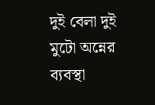দুই বেলা দুই মুটো অন্নের ব্যবস্থা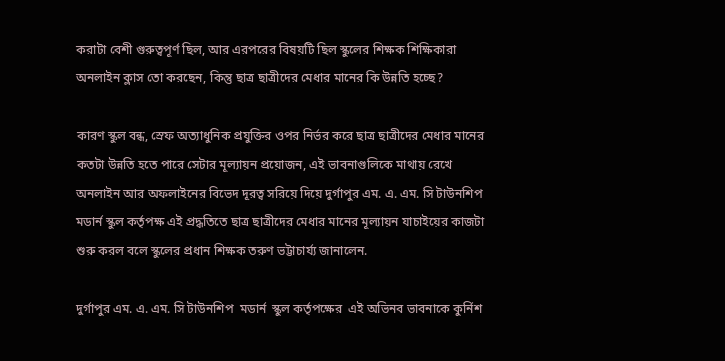করাটা বেশী গুরুত্বপূর্ণ ছিল, আর এরপরের বিষয়টি ছিল স্কুলের শিক্ষক শিক্ষিকারা অনলাইন ক্লাস তো করছেন, কিন্তু ছাত্র ছাত্রীদের মেধার মানের কি উন্নতি হচ্ছে?

কারণ স্কুল বন্ধ, স্রেফ অত্যাধুনিক প্রযুক্তির ওপর নির্ভর করে ছাত্র ছাত্রীদের মেধার মানের  কতটা উন্নতি হতে পারে সেটার মূল্যায়ন প্রয়োজন, এই ভাবনাগুলিকে মাথায় রেখে অনলাইন আর অফলাইনের বিভেদ দূরত্ব সরিয়ে দিয়ে দুর্গাপুর এম. এ. এম. সি টাউনশিপ মডার্ন স্কুল কর্তৃপক্ষ এই প্রদ্ধতিতে ছাত্র ছাত্রীদের মেধার মানের মূল্যায়ন যাচাইয়ের কাজটা শুরু করল বলে স্কুলের প্রধান শিক্ষক তরুণ ভট্টাচার্য্য জানালেন.

দুর্গাপুর এম. এ. এম. সি টাউনশিপ  মডার্ন  স্কুল কর্তৃপক্ষের  এই অভিনব ভাবনাকে কুর্নিশ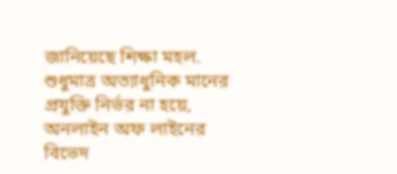জানিয়েছে শিক্ষা মহল. শুধুমাত্র অত্যাধুনিক মানের প্রযুক্তি নির্ভর না হয়ে, অনলাইন অফ লাইনের বিভেদ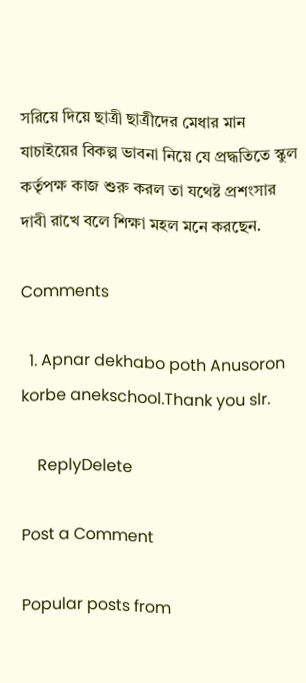সরিয়ে দিয়ে ছাত্রী ছাত্রীদের মেধার মান যাচাইয়ের বিকল্প ভাবনা নিয়ে যে প্রদ্ধতিতে স্কুল কর্তৃপক্ষ কাজ শুরু করল তা যথেষ্ট প্রশংসার দাবী রাখে বলে শিক্ষা মহল মনে করছেন.

Comments

  1. Apnar dekhabo poth Anusoron korbe anekschool.Thank you slr.

    ReplyDelete

Post a Comment

Popular posts from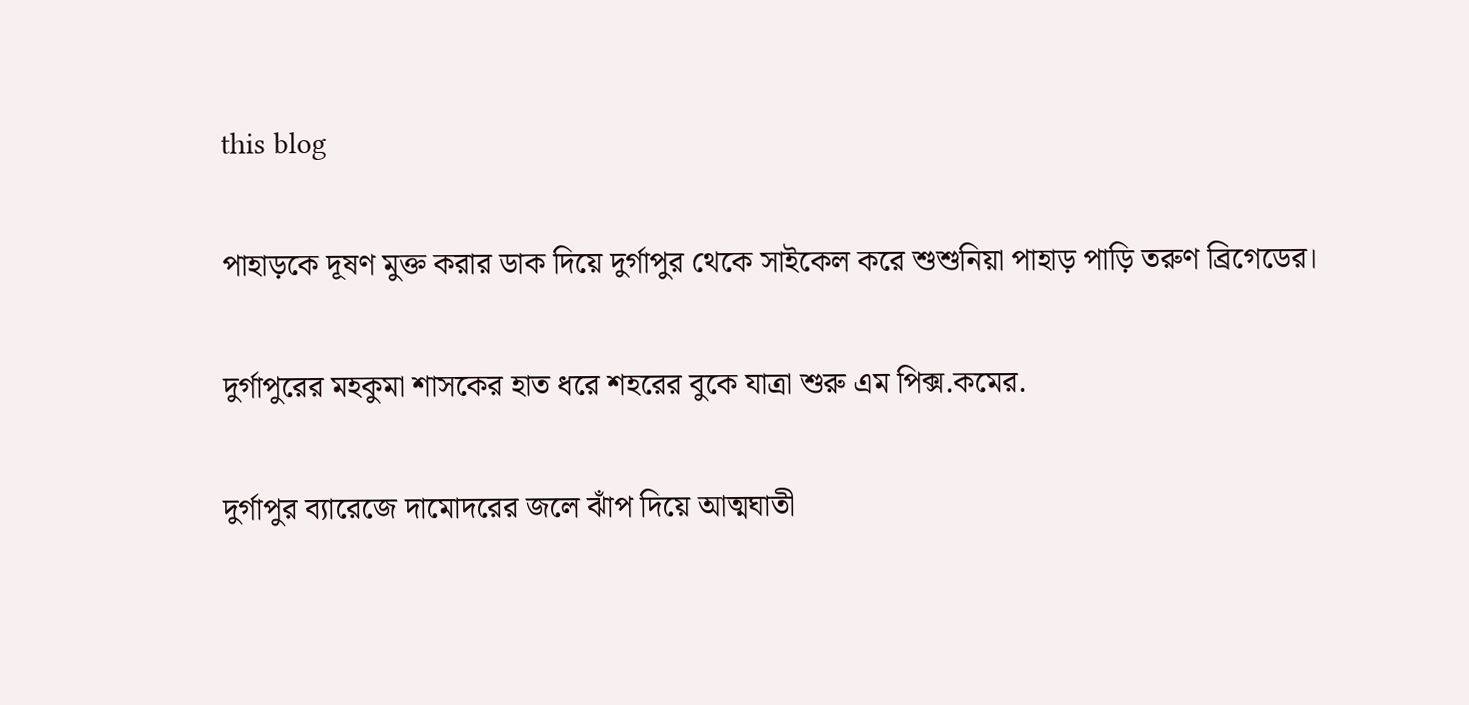this blog

পাহাড়কে দূষণ মুক্ত করার ডাক দিয়ে দুর্গাপুর থেকে সাইকেল করে শুশুনিয়া পাহাড় পাড়ি তরুণ ব্রিগেডের।

দুর্গাপুরের মহকুমা শাসকের হাত ধরে শহরের বুকে যাত্রা শুরু এম পিক্স.কমের.

দুর্গাপুর ব্যারেজে দামোদরের জলে ঝাঁপ দিয়ে আত্মঘাতী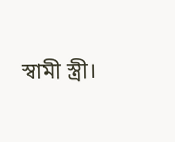স্বামী স্ত্রী।